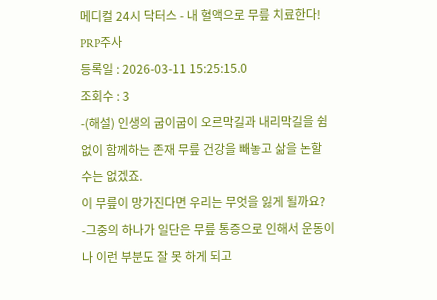메디컬 24시 닥터스 - 내 혈액으로 무릎 치료한다! PRP주사
등록일 : 2026-03-11 15:25:15.0
조회수 : 3
-(해설) 인생의 굽이굽이 오르막길과 내리막길을 쉼 없이 함께하는 존재 무릎 건강을 빼놓고 삶을 논할 수는 없겠죠.
이 무릎이 망가진다면 우리는 무엇을 잃게 될까요?
-그중의 하나가 일단은 무릎 통증으로 인해서 운동이나 이런 부분도 잘 못 하게 되고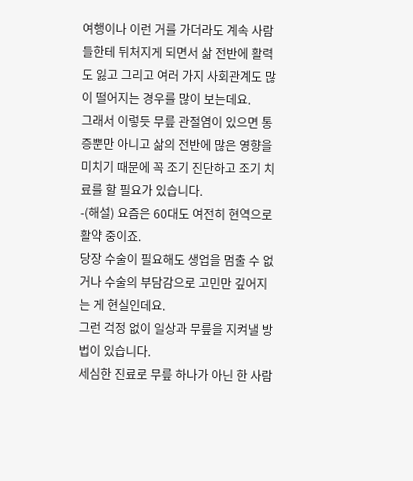여행이나 이런 거를 가더라도 계속 사람들한테 뒤처지게 되면서 삶 전반에 활력도 잃고 그리고 여러 가지 사회관계도 많이 떨어지는 경우를 많이 보는데요.
그래서 이렇듯 무릎 관절염이 있으면 통증뿐만 아니고 삶의 전반에 많은 영향을 미치기 때문에 꼭 조기 진단하고 조기 치료를 할 필요가 있습니다.
-(해설) 요즘은 60대도 여전히 현역으로 활약 중이죠.
당장 수술이 필요해도 생업을 멈출 수 없거나 수술의 부담감으로 고민만 깊어지는 게 현실인데요.
그런 걱정 없이 일상과 무릎을 지켜낼 방법이 있습니다.
세심한 진료로 무릎 하나가 아닌 한 사람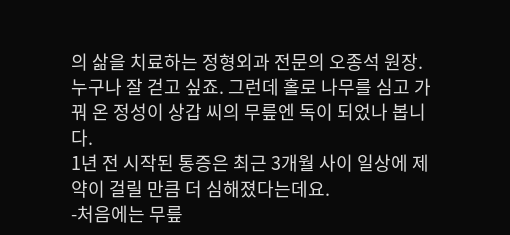의 삶을 치료하는 정형외과 전문의 오종석 원장.
누구나 잘 걷고 싶죠. 그런데 홀로 나무를 심고 가꿔 온 정성이 상갑 씨의 무릎엔 독이 되었나 봅니다.
1년 전 시작된 통증은 최근 3개월 사이 일상에 제약이 걸릴 만큼 더 심해졌다는데요.
-처음에는 무릎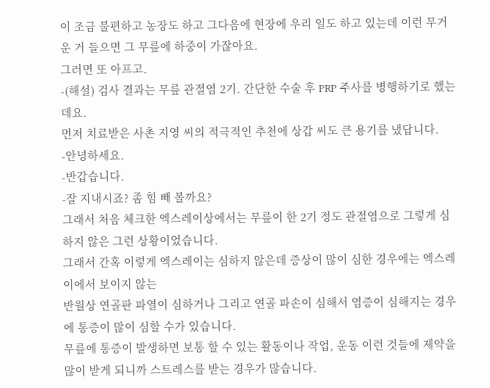이 조금 불편하고 농장도 하고 그다음에 현장에 우리 일도 하고 있는데 이런 무거운 거 들으면 그 무릎에 하중이 가잖아요.
그러면 또 아프고.
-(해설) 검사 결과는 무릎 관절염 2기. 간단한 수술 후 PRP 주사를 병행하기로 했는데요.
먼저 치료받은 사촌 지영 씨의 적극적인 추천에 상갑 씨도 큰 용기를 냈답니다.
-안녕하세요.
-반갑습니다.
-잘 지내시죠? 좀 힘 빼 볼까요?
그래서 처음 체크한 엑스레이상에서는 무릎이 한 2기 정도 관절염으로 그렇게 심하지 않은 그런 상황이었습니다.
그래서 간혹 이렇게 엑스레이는 심하지 않은데 증상이 많이 심한 경우에는 엑스레이에서 보이지 않는
반월상 연골판 파열이 심하거나 그리고 연골 파손이 심해서 염증이 심해지는 경우에 통증이 많이 심할 수가 있습니다.
무릎에 통증이 발생하면 보통 할 수 있는 활동이나 작업, 운동 이런 것들에 제약을 많이 받게 되니까 스트레스를 받는 경우가 많습니다.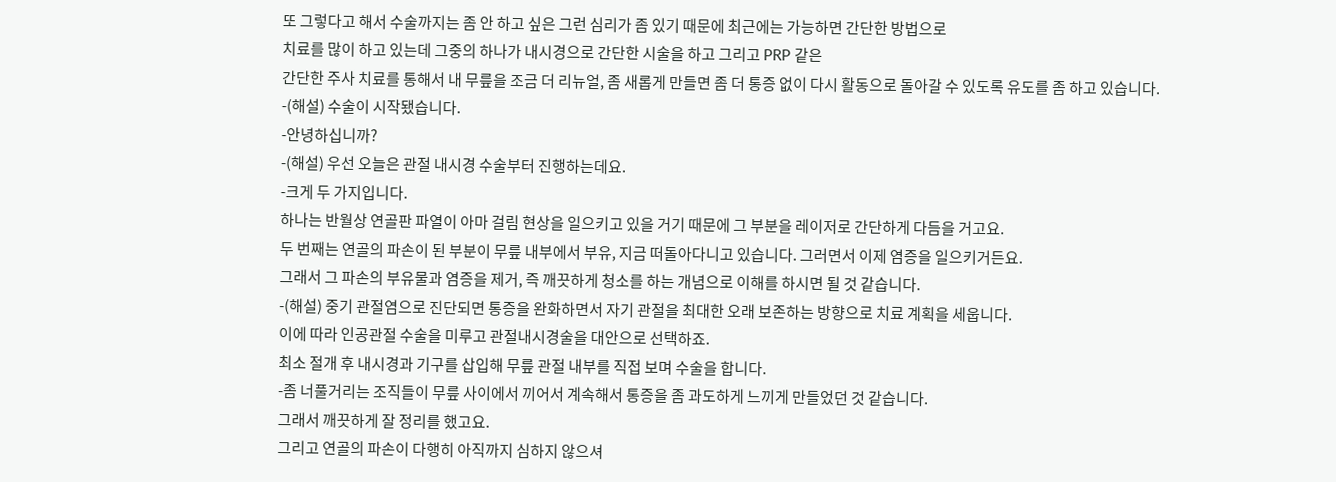또 그렇다고 해서 수술까지는 좀 안 하고 싶은 그런 심리가 좀 있기 때문에 최근에는 가능하면 간단한 방법으로
치료를 많이 하고 있는데 그중의 하나가 내시경으로 간단한 시술을 하고 그리고 PRP 같은
간단한 주사 치료를 통해서 내 무릎을 조금 더 리뉴얼, 좀 새롭게 만들면 좀 더 통증 없이 다시 활동으로 돌아갈 수 있도록 유도를 좀 하고 있습니다.
-(해설) 수술이 시작됐습니다.
-안녕하십니까?
-(해설) 우선 오늘은 관절 내시경 수술부터 진행하는데요.
-크게 두 가지입니다.
하나는 반월상 연골판 파열이 아마 걸림 현상을 일으키고 있을 거기 때문에 그 부분을 레이저로 간단하게 다듬을 거고요.
두 번째는 연골의 파손이 된 부분이 무릎 내부에서 부유, 지금 떠돌아다니고 있습니다. 그러면서 이제 염증을 일으키거든요.
그래서 그 파손의 부유물과 염증을 제거, 즉 깨끗하게 청소를 하는 개념으로 이해를 하시면 될 것 같습니다.
-(해설) 중기 관절염으로 진단되면 통증을 완화하면서 자기 관절을 최대한 오래 보존하는 방향으로 치료 계획을 세웁니다.
이에 따라 인공관절 수술을 미루고 관절내시경술을 대안으로 선택하죠.
최소 절개 후 내시경과 기구를 삽입해 무릎 관절 내부를 직접 보며 수술을 합니다.
-좀 너풀거리는 조직들이 무릎 사이에서 끼어서 계속해서 통증을 좀 과도하게 느끼게 만들었던 것 같습니다.
그래서 깨끗하게 잘 정리를 했고요.
그리고 연골의 파손이 다행히 아직까지 심하지 않으셔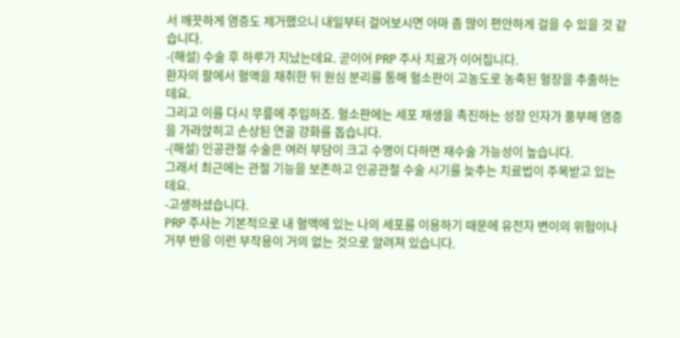서 깨끗하게 염증도 제거했으니 내일부터 걸어보시면 아마 좀 많이 편안하게 걸을 수 있을 것 같습니다.
-(해설) 수술 후 하루가 지났는데요. 곧이어 PRP 주사 치료가 이어집니다.
환자의 팔에서 혈액을 채취한 뒤 원심 분리를 통해 혈소판이 고농도로 농축된 혈장을 추출하는데요.
그리고 이를 다시 무릎에 주입하죠. 혈소판에는 세포 재생을 촉진하는 성장 인자가 풍부해 염증을 가라앉히고 손상된 연골 강화를 돕습니다.
-(해설) 인공관절 수술은 여러 부담이 크고 수명이 다하면 재수술 가능성이 높습니다.
그래서 최근에는 관절 기능을 보존하고 인공관절 수술 시기를 늦추는 치료법이 주목받고 있는데요.
-고생하셨습니다.
PRP 주사는 기본적으로 내 혈액에 있는 나의 세포를 이용하기 때문에 유전자 변이의 위험이나 거부 반응 이런 부작용이 거의 없는 것으로 알려져 있습니다.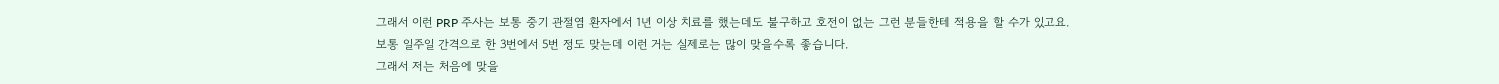그래서 이런 PRP 주사는 보통 중기 관절염 환자에서 1년 이상 치료를 했는데도 불구하고 호전이 없는 그런 분들한테 적용을 할 수가 있고요.
보통 일주일 간격으로 한 3번에서 5번 정도 맞는데 이런 거는 실제로는 많이 맞을수록 좋습니다.
그래서 저는 처음에 맞을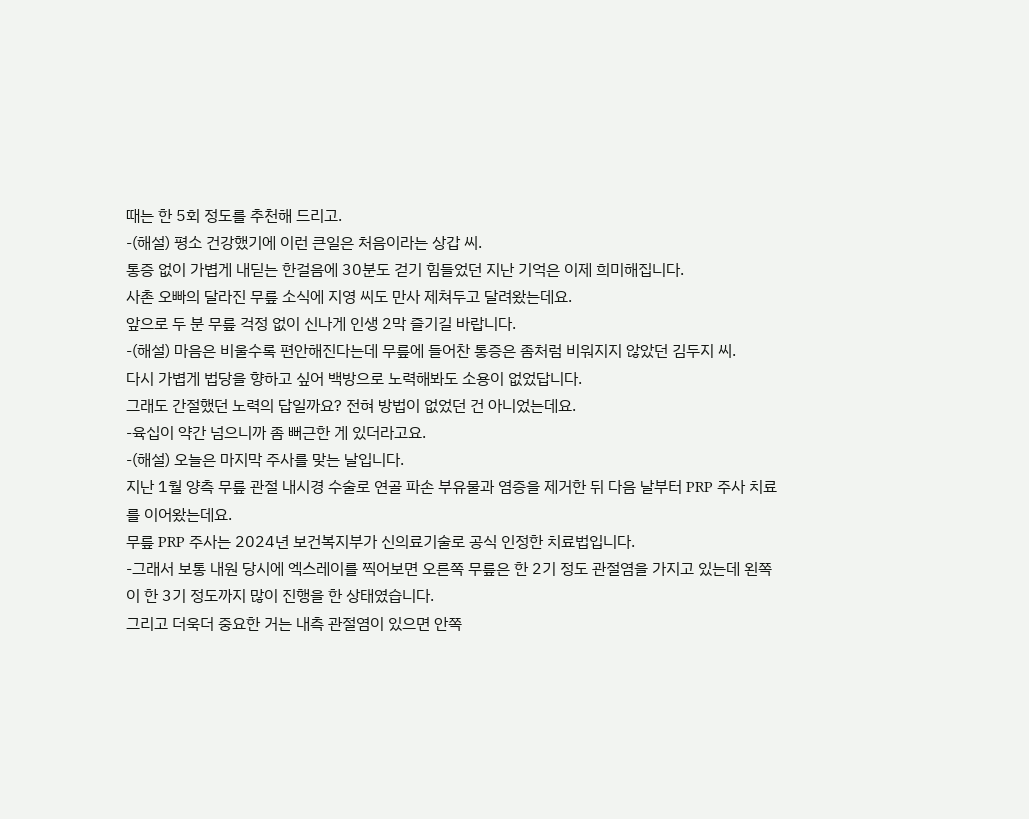때는 한 5회 정도를 추천해 드리고.
-(해설) 평소 건강했기에 이런 큰일은 처음이라는 상갑 씨.
통증 없이 가볍게 내딛는 한걸음에 30분도 걷기 힘들었던 지난 기억은 이제 희미해집니다.
사촌 오빠의 달라진 무릎 소식에 지영 씨도 만사 제쳐두고 달려왔는데요.
앞으로 두 분 무릎 걱정 없이 신나게 인생 2막 즐기길 바랍니다.
-(해설) 마음은 비울수록 편안해진다는데 무릎에 들어찬 통증은 좀처럼 비워지지 않았던 김두지 씨.
다시 가볍게 법당을 향하고 싶어 백방으로 노력해봐도 소용이 없었답니다.
그래도 간절했던 노력의 답일까요? 전혀 방법이 없었던 건 아니었는데요.
-육십이 약간 넘으니까 좀 뻐근한 게 있더라고요.
-(해설) 오늘은 마지막 주사를 맞는 날입니다.
지난 1월 양측 무릎 관절 내시경 수술로 연골 파손 부유물과 염증을 제거한 뒤 다음 날부터 PRP 주사 치료를 이어왔는데요.
무릎 PRP 주사는 2024년 보건복지부가 신의료기술로 공식 인정한 치료법입니다.
-그래서 보통 내원 당시에 엑스레이를 찍어보면 오른쪽 무릎은 한 2기 정도 관절염을 가지고 있는데 왼쪽이 한 3기 정도까지 많이 진행을 한 상태였습니다.
그리고 더욱더 중요한 거는 내측 관절염이 있으면 안쪽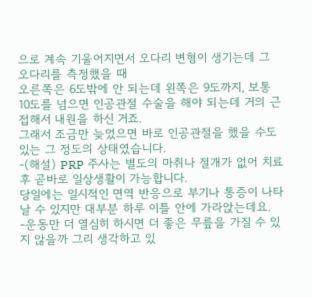으로 계속 기울어지면서 오다리 변형이 생기는데 그 오다리를 측정했을 때
오른쪽은 6도밖에 안 되는데 왼쪽은 9도까지, 보통 10도를 넘으면 인공관절 수술을 해야 되는데 거의 근접해서 내원을 하신 거죠.
그래서 조금만 늦었으면 바로 인공관절을 했을 수도 있는 그 정도의 상태였습니다.
-(해설) PRP 주사는 별도의 마취나 절개가 없어 치료 후 곧바로 일상생활이 가능합니다.
당일에는 일시적인 면역 반응으로 부기나 통증이 나타날 수 있지만 대부분 하루 이틀 안에 가라앉는데요.
-운동만 더 열심히 하시면 더 좋은 무릎을 가질 수 있지 않을까 그리 생각하고 있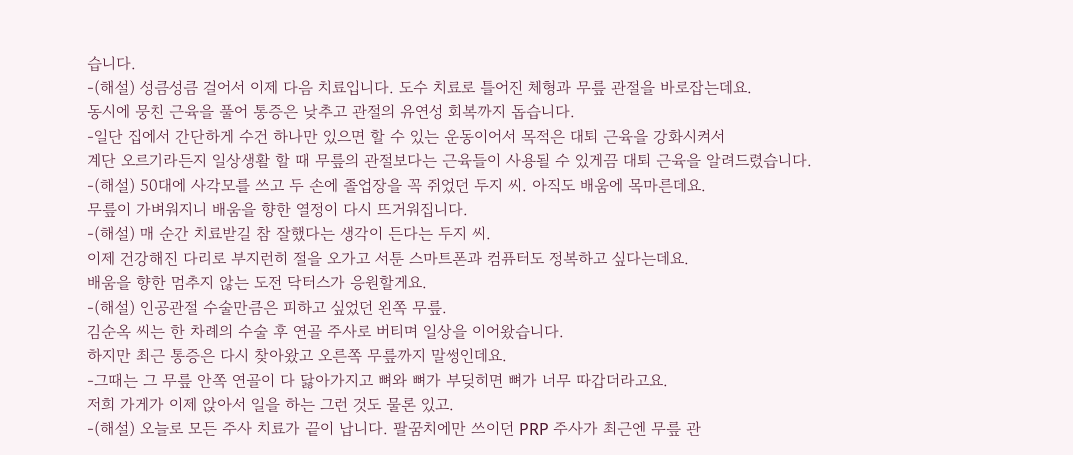습니다.
-(해설) 성큼성큼 걸어서 이제 다음 치료입니다. 도수 치료로 틀어진 체형과 무릎 관절을 바로잡는데요.
동시에 뭉친 근육을 풀어 통증은 낮추고 관절의 유연성 회복까지 돕습니다.
-일단 집에서 간단하게 수건 하나만 있으면 할 수 있는 운동이어서 목적은 대퇴 근육을 강화시켜서
계단 오르기라든지 일상생활 할 때 무릎의 관절보다는 근육들이 사용될 수 있게끔 대퇴 근육을 알려드렸습니다.
-(해설) 50대에 사각모를 쓰고 두 손에 졸업장을 꼭 쥐었던 두지 씨. 아직도 배움에 목마른데요.
무릎이 가벼워지니 배움을 향한 열정이 다시 뜨거워집니다.
-(해설) 매 순간 치료받길 참 잘했다는 생각이 든다는 두지 씨.
이제 건강해진 다리로 부지런히 절을 오가고 서툰 스마트폰과 컴퓨터도 정복하고 싶다는데요.
배움을 향한 멈추지 않는 도전 닥터스가 응원할게요.
-(해설) 인공관절 수술만큼은 피하고 싶었던 왼쪽 무릎.
김순옥 씨는 한 차례의 수술 후 연골 주사로 버티며 일상을 이어왔습니다.
하지만 최근 통증은 다시 찾아왔고 오른쪽 무릎까지 말썽인데요.
-그때는 그 무릎 안쪽 연골이 다 닳아가지고 뼈와 뼈가 부딪히면 뼈가 너무 따갑더라고요.
저희 가게가 이제 앉아서 일을 하는 그런 것도 물론 있고.
-(해설) 오늘로 모든 주사 치료가 끝이 납니다. 팔꿈치에만 쓰이던 PRP 주사가 최근엔 무릎 관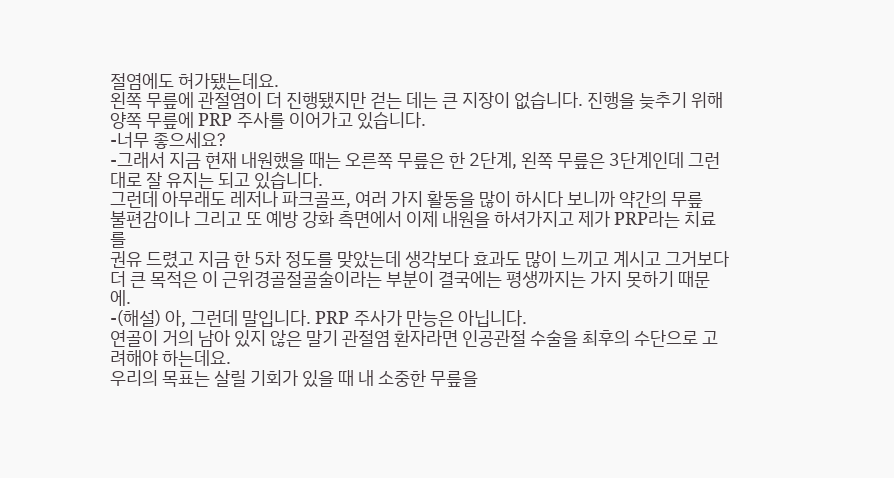절염에도 허가됐는데요.
왼쪽 무릎에 관절염이 더 진행됐지만 걷는 데는 큰 지장이 없습니다. 진행을 늦추기 위해 양쪽 무릎에 PRP 주사를 이어가고 있습니다.
-너무 좋으세요?
-그래서 지금 현재 내원했을 때는 오른쪽 무릎은 한 2단계, 왼쪽 무릎은 3단계인데 그런대로 잘 유지는 되고 있습니다.
그런데 아무래도 레저나 파크골프, 여러 가지 활동을 많이 하시다 보니까 약간의 무릎
불편감이나 그리고 또 예방 강화 측면에서 이제 내원을 하셔가지고 제가 PRP라는 치료를
권유 드렸고 지금 한 5차 정도를 맞았는데 생각보다 효과도 많이 느끼고 계시고 그거보다
더 큰 목적은 이 근위경골절골술이라는 부분이 결국에는 평생까지는 가지 못하기 때문에.
-(해설) 아, 그런데 말입니다. PRP 주사가 만능은 아닙니다.
연골이 거의 남아 있지 않은 말기 관절염 환자라면 인공관절 수술을 최후의 수단으로 고려해야 하는데요.
우리의 목표는 살릴 기회가 있을 때 내 소중한 무릎을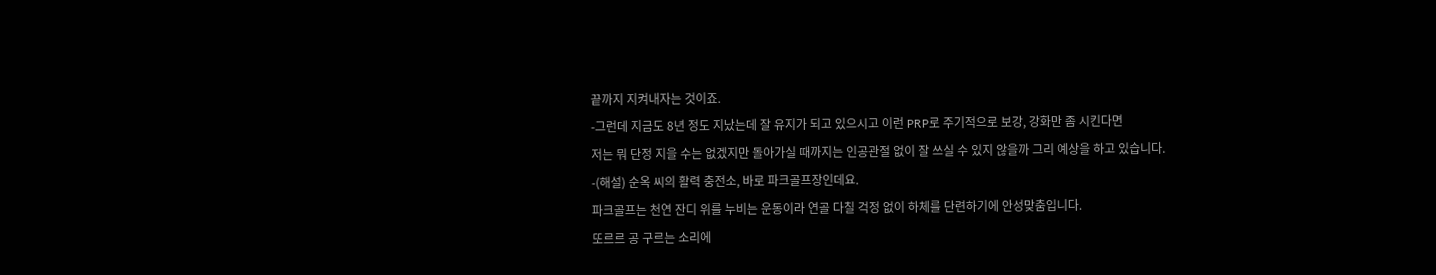끝까지 지켜내자는 것이죠.
-그런데 지금도 8년 정도 지났는데 잘 유지가 되고 있으시고 이런 PRP로 주기적으로 보강, 강화만 좀 시킨다면
저는 뭐 단정 지을 수는 없겠지만 돌아가실 때까지는 인공관절 없이 잘 쓰실 수 있지 않을까 그리 예상을 하고 있습니다.
-(해설) 순옥 씨의 활력 충전소, 바로 파크골프장인데요.
파크골프는 천연 잔디 위를 누비는 운동이라 연골 다칠 걱정 없이 하체를 단련하기에 안성맞춤입니다.
또르르 공 구르는 소리에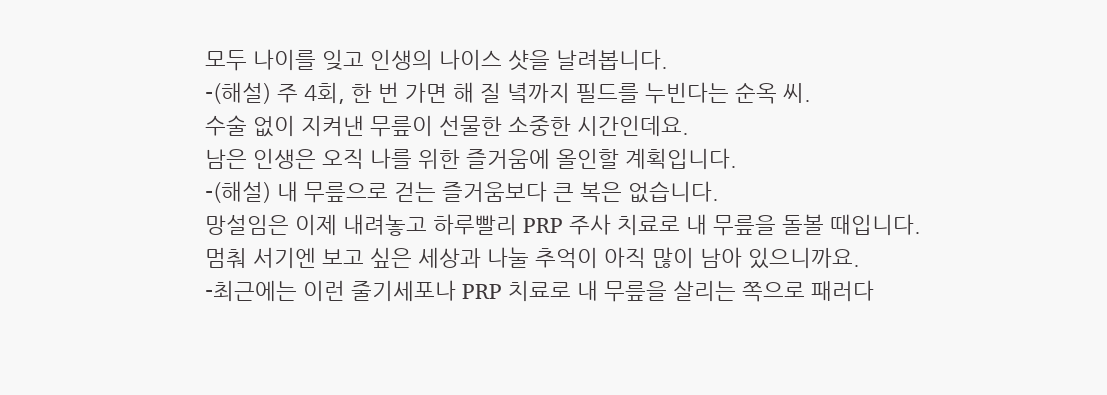모두 나이를 잊고 인생의 나이스 샷을 날려봅니다.
-(해설) 주 4회, 한 번 가면 해 질 녘까지 필드를 누빈다는 순옥 씨.
수술 없이 지켜낸 무릎이 선물한 소중한 시간인데요.
남은 인생은 오직 나를 위한 즐거움에 올인할 계획입니다.
-(해설) 내 무릎으로 걷는 즐거움보다 큰 복은 없습니다.
망설임은 이제 내려놓고 하루빨리 PRP 주사 치료로 내 무릎을 돌볼 때입니다.
멈춰 서기엔 보고 싶은 세상과 나눌 추억이 아직 많이 남아 있으니까요.
-최근에는 이런 줄기세포나 PRP 치료로 내 무릎을 살리는 쪽으로 패러다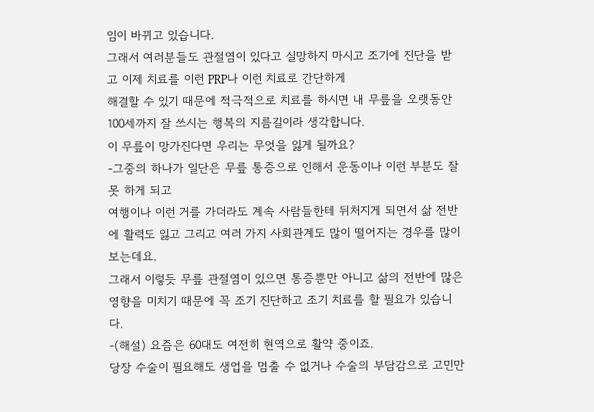임이 바뀌고 있습니다.
그래서 여러분들도 관절염이 있다고 실망하지 마시고 조기에 진단을 받고 이제 치료를 이런 PRP나 이런 치료로 간단하게
해결할 수 있기 때문에 적극적으로 치료를 하시면 내 무릎을 오랫동안 100세까지 잘 쓰시는 행복의 지름길이라 생각합니다.
이 무릎이 망가진다면 우리는 무엇을 잃게 될까요?
-그중의 하나가 일단은 무릎 통증으로 인해서 운동이나 이런 부분도 잘 못 하게 되고
여행이나 이런 거를 가더라도 계속 사람들한테 뒤처지게 되면서 삶 전반에 활력도 잃고 그리고 여러 가지 사회관계도 많이 떨어지는 경우를 많이 보는데요.
그래서 이렇듯 무릎 관절염이 있으면 통증뿐만 아니고 삶의 전반에 많은 영향을 미치기 때문에 꼭 조기 진단하고 조기 치료를 할 필요가 있습니다.
-(해설) 요즘은 60대도 여전히 현역으로 활약 중이죠.
당장 수술이 필요해도 생업을 멈출 수 없거나 수술의 부담감으로 고민만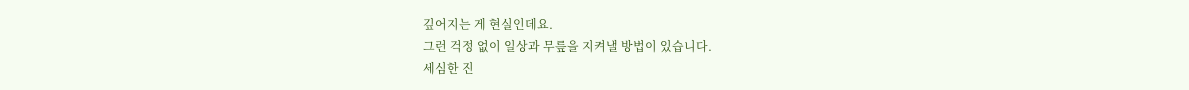깊어지는 게 현실인데요.
그런 걱정 없이 일상과 무릎을 지켜낼 방법이 있습니다.
세심한 진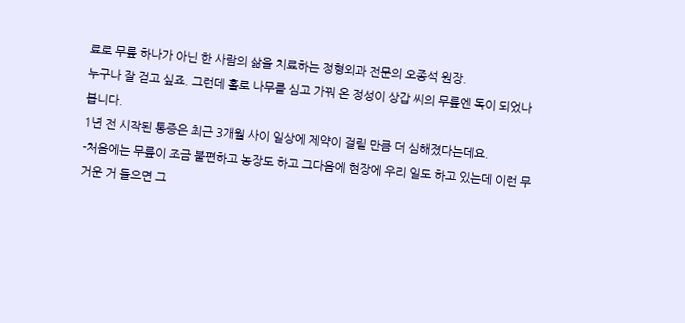료로 무릎 하나가 아닌 한 사람의 삶을 치료하는 정형외과 전문의 오종석 원장.
누구나 잘 걷고 싶죠. 그런데 홀로 나무를 심고 가꿔 온 정성이 상갑 씨의 무릎엔 독이 되었나 봅니다.
1년 전 시작된 통증은 최근 3개월 사이 일상에 제약이 걸릴 만큼 더 심해졌다는데요.
-처음에는 무릎이 조금 불편하고 농장도 하고 그다음에 현장에 우리 일도 하고 있는데 이런 무거운 거 들으면 그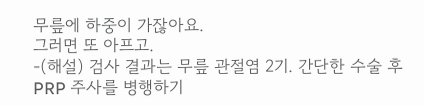무릎에 하중이 가잖아요.
그러면 또 아프고.
-(해설) 검사 결과는 무릎 관절염 2기. 간단한 수술 후 PRP 주사를 병행하기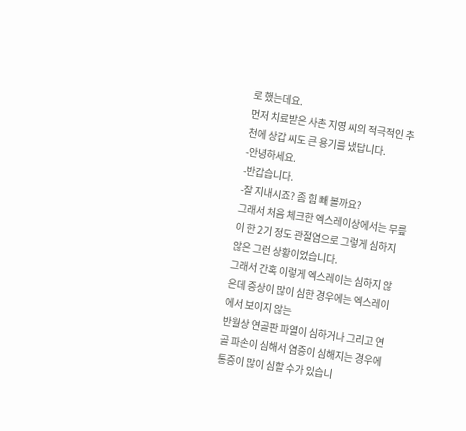로 했는데요.
먼저 치료받은 사촌 지영 씨의 적극적인 추천에 상갑 씨도 큰 용기를 냈답니다.
-안녕하세요.
-반갑습니다.
-잘 지내시죠? 좀 힘 빼 볼까요?
그래서 처음 체크한 엑스레이상에서는 무릎이 한 2기 정도 관절염으로 그렇게 심하지 않은 그런 상황이었습니다.
그래서 간혹 이렇게 엑스레이는 심하지 않은데 증상이 많이 심한 경우에는 엑스레이에서 보이지 않는
반월상 연골판 파열이 심하거나 그리고 연골 파손이 심해서 염증이 심해지는 경우에 통증이 많이 심할 수가 있습니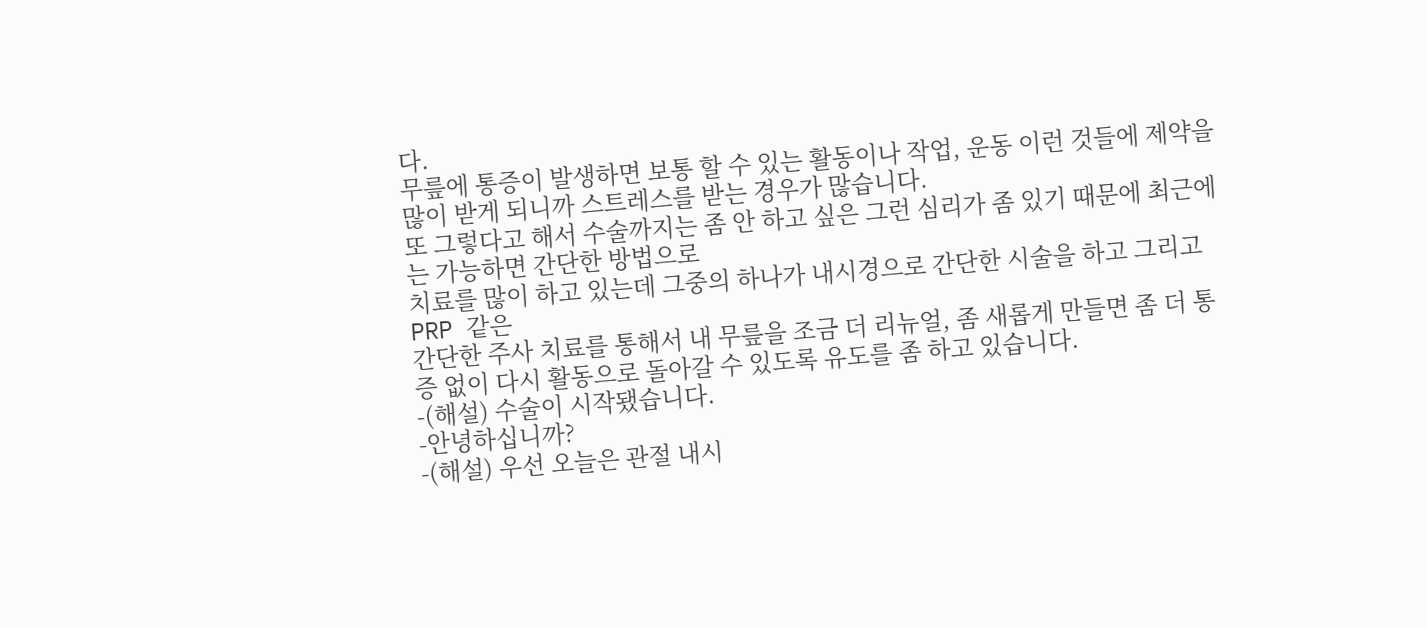다.
무릎에 통증이 발생하면 보통 할 수 있는 활동이나 작업, 운동 이런 것들에 제약을 많이 받게 되니까 스트레스를 받는 경우가 많습니다.
또 그렇다고 해서 수술까지는 좀 안 하고 싶은 그런 심리가 좀 있기 때문에 최근에는 가능하면 간단한 방법으로
치료를 많이 하고 있는데 그중의 하나가 내시경으로 간단한 시술을 하고 그리고 PRP 같은
간단한 주사 치료를 통해서 내 무릎을 조금 더 리뉴얼, 좀 새롭게 만들면 좀 더 통증 없이 다시 활동으로 돌아갈 수 있도록 유도를 좀 하고 있습니다.
-(해설) 수술이 시작됐습니다.
-안녕하십니까?
-(해설) 우선 오늘은 관절 내시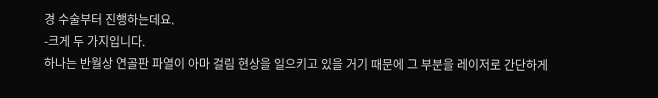경 수술부터 진행하는데요.
-크게 두 가지입니다.
하나는 반월상 연골판 파열이 아마 걸림 현상을 일으키고 있을 거기 때문에 그 부분을 레이저로 간단하게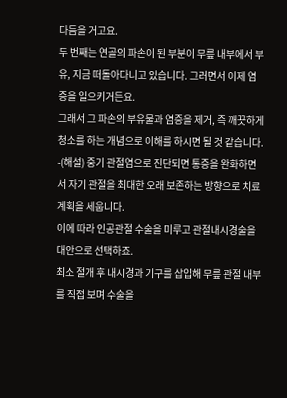다듬을 거고요.
두 번째는 연골의 파손이 된 부분이 무릎 내부에서 부유, 지금 떠돌아다니고 있습니다. 그러면서 이제 염증을 일으키거든요.
그래서 그 파손의 부유물과 염증을 제거, 즉 깨끗하게 청소를 하는 개념으로 이해를 하시면 될 것 같습니다.
-(해설) 중기 관절염으로 진단되면 통증을 완화하면서 자기 관절을 최대한 오래 보존하는 방향으로 치료 계획을 세웁니다.
이에 따라 인공관절 수술을 미루고 관절내시경술을 대안으로 선택하죠.
최소 절개 후 내시경과 기구를 삽입해 무릎 관절 내부를 직접 보며 수술을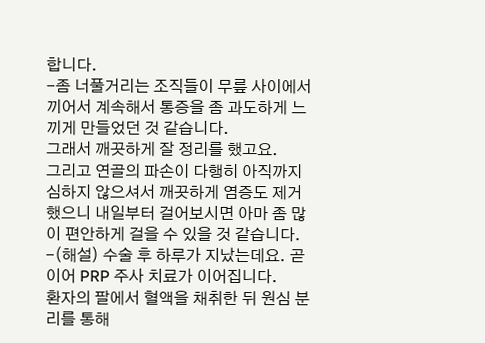합니다.
-좀 너풀거리는 조직들이 무릎 사이에서 끼어서 계속해서 통증을 좀 과도하게 느끼게 만들었던 것 같습니다.
그래서 깨끗하게 잘 정리를 했고요.
그리고 연골의 파손이 다행히 아직까지 심하지 않으셔서 깨끗하게 염증도 제거했으니 내일부터 걸어보시면 아마 좀 많이 편안하게 걸을 수 있을 것 같습니다.
-(해설) 수술 후 하루가 지났는데요. 곧이어 PRP 주사 치료가 이어집니다.
환자의 팔에서 혈액을 채취한 뒤 원심 분리를 통해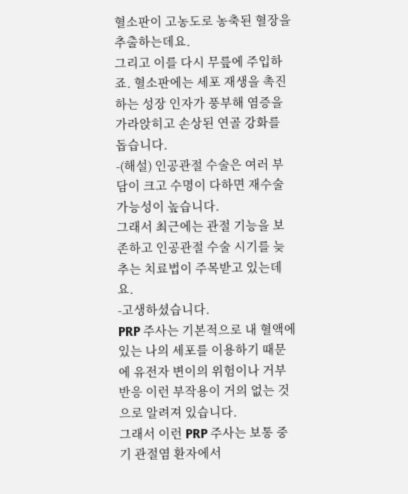혈소판이 고농도로 농축된 혈장을 추출하는데요.
그리고 이를 다시 무릎에 주입하죠. 혈소판에는 세포 재생을 촉진하는 성장 인자가 풍부해 염증을 가라앉히고 손상된 연골 강화를 돕습니다.
-(해설) 인공관절 수술은 여러 부담이 크고 수명이 다하면 재수술 가능성이 높습니다.
그래서 최근에는 관절 기능을 보존하고 인공관절 수술 시기를 늦추는 치료법이 주목받고 있는데요.
-고생하셨습니다.
PRP 주사는 기본적으로 내 혈액에 있는 나의 세포를 이용하기 때문에 유전자 변이의 위험이나 거부 반응 이런 부작용이 거의 없는 것으로 알려져 있습니다.
그래서 이런 PRP 주사는 보통 중기 관절염 환자에서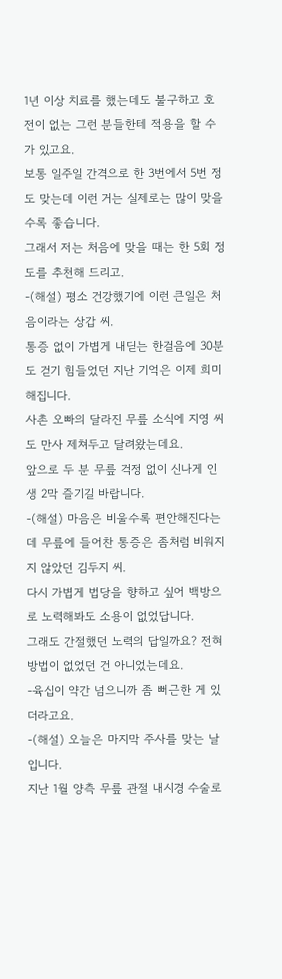1년 이상 치료를 했는데도 불구하고 호전이 없는 그런 분들한테 적용을 할 수가 있고요.
보통 일주일 간격으로 한 3번에서 5번 정도 맞는데 이런 거는 실제로는 많이 맞을수록 좋습니다.
그래서 저는 처음에 맞을 때는 한 5회 정도를 추천해 드리고.
-(해설) 평소 건강했기에 이런 큰일은 처음이라는 상갑 씨.
통증 없이 가볍게 내딛는 한걸음에 30분도 걷기 힘들었던 지난 기억은 이제 희미해집니다.
사촌 오빠의 달라진 무릎 소식에 지영 씨도 만사 제쳐두고 달려왔는데요.
앞으로 두 분 무릎 걱정 없이 신나게 인생 2막 즐기길 바랍니다.
-(해설) 마음은 비울수록 편안해진다는데 무릎에 들어찬 통증은 좀처럼 비워지지 않았던 김두지 씨.
다시 가볍게 법당을 향하고 싶어 백방으로 노력해봐도 소용이 없었답니다.
그래도 간절했던 노력의 답일까요? 전혀 방법이 없었던 건 아니었는데요.
-육십이 약간 넘으니까 좀 뻐근한 게 있더라고요.
-(해설) 오늘은 마지막 주사를 맞는 날입니다.
지난 1월 양측 무릎 관절 내시경 수술로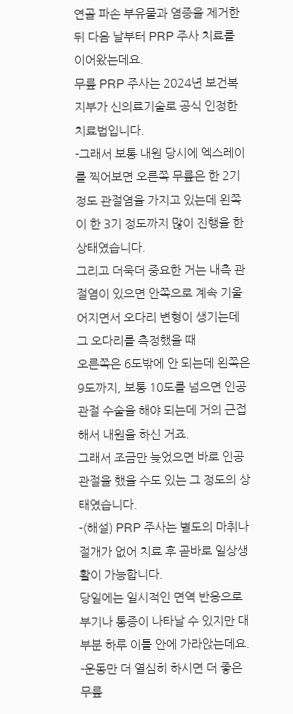연골 파손 부유물과 염증을 제거한 뒤 다음 날부터 PRP 주사 치료를 이어왔는데요.
무릎 PRP 주사는 2024년 보건복지부가 신의료기술로 공식 인정한 치료법입니다.
-그래서 보통 내원 당시에 엑스레이를 찍어보면 오른쪽 무릎은 한 2기 정도 관절염을 가지고 있는데 왼쪽이 한 3기 정도까지 많이 진행을 한 상태였습니다.
그리고 더욱더 중요한 거는 내측 관절염이 있으면 안쪽으로 계속 기울어지면서 오다리 변형이 생기는데 그 오다리를 측정했을 때
오른쪽은 6도밖에 안 되는데 왼쪽은 9도까지, 보통 10도를 넘으면 인공관절 수술을 해야 되는데 거의 근접해서 내원을 하신 거죠.
그래서 조금만 늦었으면 바로 인공관절을 했을 수도 있는 그 정도의 상태였습니다.
-(해설) PRP 주사는 별도의 마취나 절개가 없어 치료 후 곧바로 일상생활이 가능합니다.
당일에는 일시적인 면역 반응으로 부기나 통증이 나타날 수 있지만 대부분 하루 이틀 안에 가라앉는데요.
-운동만 더 열심히 하시면 더 좋은 무릎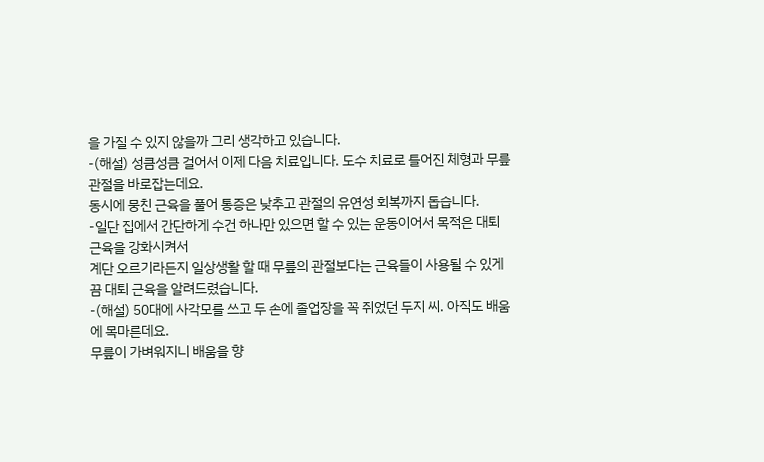을 가질 수 있지 않을까 그리 생각하고 있습니다.
-(해설) 성큼성큼 걸어서 이제 다음 치료입니다. 도수 치료로 틀어진 체형과 무릎 관절을 바로잡는데요.
동시에 뭉친 근육을 풀어 통증은 낮추고 관절의 유연성 회복까지 돕습니다.
-일단 집에서 간단하게 수건 하나만 있으면 할 수 있는 운동이어서 목적은 대퇴 근육을 강화시켜서
계단 오르기라든지 일상생활 할 때 무릎의 관절보다는 근육들이 사용될 수 있게끔 대퇴 근육을 알려드렸습니다.
-(해설) 50대에 사각모를 쓰고 두 손에 졸업장을 꼭 쥐었던 두지 씨. 아직도 배움에 목마른데요.
무릎이 가벼워지니 배움을 향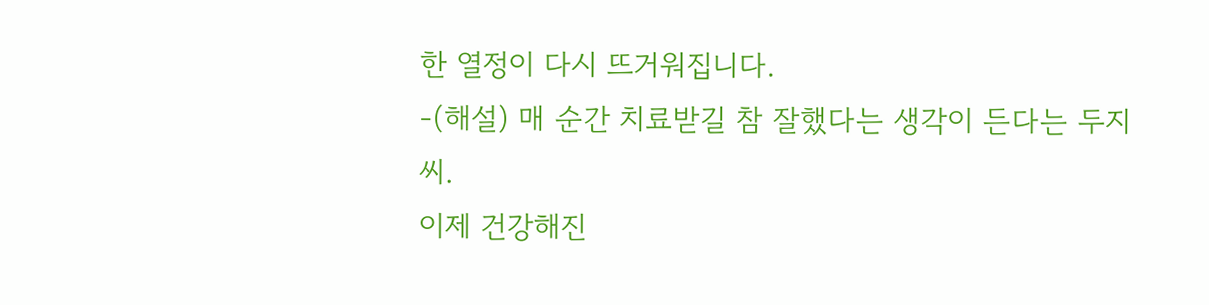한 열정이 다시 뜨거워집니다.
-(해설) 매 순간 치료받길 참 잘했다는 생각이 든다는 두지 씨.
이제 건강해진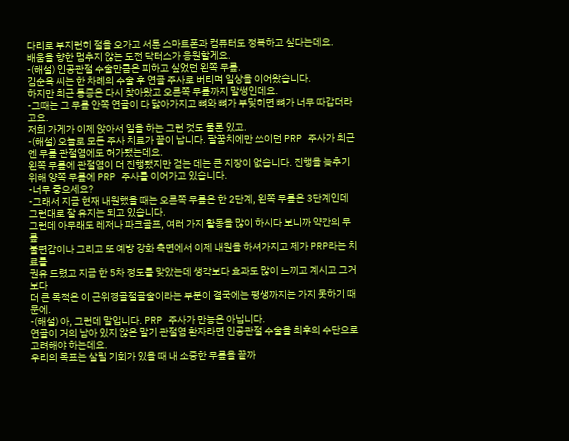다리로 부지런히 절을 오가고 서툰 스마트폰과 컴퓨터도 정복하고 싶다는데요.
배움을 향한 멈추지 않는 도전 닥터스가 응원할게요.
-(해설) 인공관절 수술만큼은 피하고 싶었던 왼쪽 무릎.
김순옥 씨는 한 차례의 수술 후 연골 주사로 버티며 일상을 이어왔습니다.
하지만 최근 통증은 다시 찾아왔고 오른쪽 무릎까지 말썽인데요.
-그때는 그 무릎 안쪽 연골이 다 닳아가지고 뼈와 뼈가 부딪히면 뼈가 너무 따갑더라고요.
저희 가게가 이제 앉아서 일을 하는 그런 것도 물론 있고.
-(해설) 오늘로 모든 주사 치료가 끝이 납니다. 팔꿈치에만 쓰이던 PRP 주사가 최근엔 무릎 관절염에도 허가됐는데요.
왼쪽 무릎에 관절염이 더 진행됐지만 걷는 데는 큰 지장이 없습니다. 진행을 늦추기 위해 양쪽 무릎에 PRP 주사를 이어가고 있습니다.
-너무 좋으세요?
-그래서 지금 현재 내원했을 때는 오른쪽 무릎은 한 2단계, 왼쪽 무릎은 3단계인데 그런대로 잘 유지는 되고 있습니다.
그런데 아무래도 레저나 파크골프, 여러 가지 활동을 많이 하시다 보니까 약간의 무릎
불편감이나 그리고 또 예방 강화 측면에서 이제 내원을 하셔가지고 제가 PRP라는 치료를
권유 드렸고 지금 한 5차 정도를 맞았는데 생각보다 효과도 많이 느끼고 계시고 그거보다
더 큰 목적은 이 근위경골절골술이라는 부분이 결국에는 평생까지는 가지 못하기 때문에.
-(해설) 아, 그런데 말입니다. PRP 주사가 만능은 아닙니다.
연골이 거의 남아 있지 않은 말기 관절염 환자라면 인공관절 수술을 최후의 수단으로 고려해야 하는데요.
우리의 목표는 살릴 기회가 있을 때 내 소중한 무릎을 끝까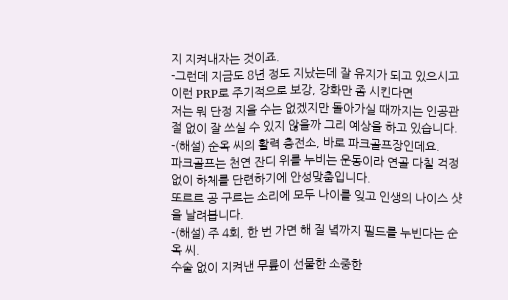지 지켜내자는 것이죠.
-그런데 지금도 8년 정도 지났는데 잘 유지가 되고 있으시고 이런 PRP로 주기적으로 보강, 강화만 좀 시킨다면
저는 뭐 단정 지을 수는 없겠지만 돌아가실 때까지는 인공관절 없이 잘 쓰실 수 있지 않을까 그리 예상을 하고 있습니다.
-(해설) 순옥 씨의 활력 충전소, 바로 파크골프장인데요.
파크골프는 천연 잔디 위를 누비는 운동이라 연골 다칠 걱정 없이 하체를 단련하기에 안성맞춤입니다.
또르르 공 구르는 소리에 모두 나이를 잊고 인생의 나이스 샷을 날려봅니다.
-(해설) 주 4회, 한 번 가면 해 질 녘까지 필드를 누빈다는 순옥 씨.
수술 없이 지켜낸 무릎이 선물한 소중한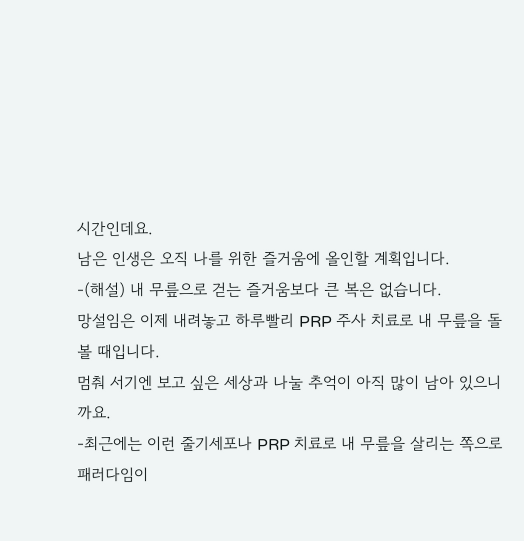시간인데요.
남은 인생은 오직 나를 위한 즐거움에 올인할 계획입니다.
-(해설) 내 무릎으로 걷는 즐거움보다 큰 복은 없습니다.
망설임은 이제 내려놓고 하루빨리 PRP 주사 치료로 내 무릎을 돌볼 때입니다.
멈춰 서기엔 보고 싶은 세상과 나눌 추억이 아직 많이 남아 있으니까요.
-최근에는 이런 줄기세포나 PRP 치료로 내 무릎을 살리는 쪽으로 패러다임이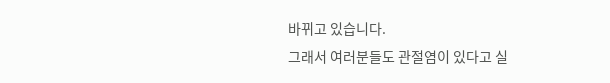바뀌고 있습니다.
그래서 여러분들도 관절염이 있다고 실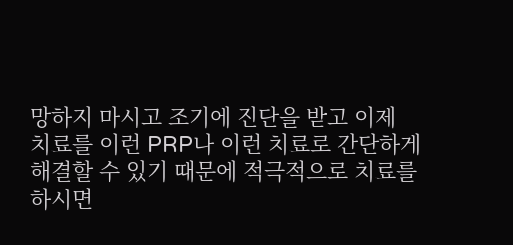망하지 마시고 조기에 진단을 받고 이제 치료를 이런 PRP나 이런 치료로 간단하게
해결할 수 있기 때문에 적극적으로 치료를 하시면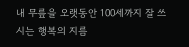내 무릎을 오랫동안 100세까지 잘 쓰시는 행복의 지름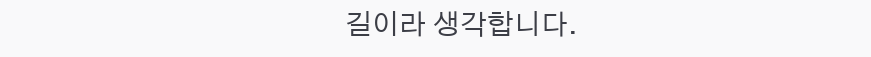길이라 생각합니다.